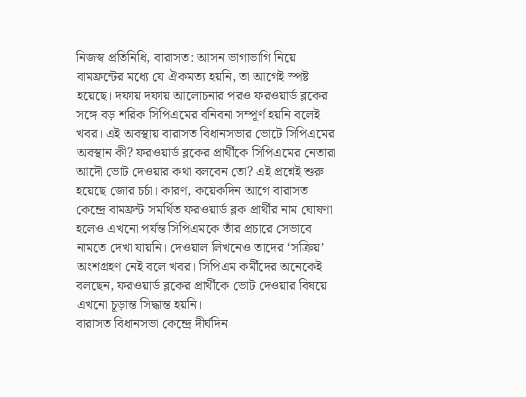নিজস্ব প্রতিনিধি, বারাসত: আসন ভাগাভাগি নিয়ে বামফ্রন্টের মধ্যে যে ঐকমত্য হয়নি, তা আগেই স্পষ্ট হয়েছে। দফায় দফায় আলোচনার পরও ফরওয়ার্ড ব্লকের সঙ্গে বড় শরিক সিপিএমের বনিবনা সম্পূর্ণ হয়নি বলেই খবর। এই অবস্থায় বারাসত বিধানসভার ভোটে সিপিএমের অবস্থান কী? ফরওয়ার্ড ব্লকের প্রার্থীকে সিপিএমের নেতারা আদৌ ভোট দেওয়ার কথা বলবেন তো? এই প্রশ্নেই শুরু হয়েছে জোর চর্চা। কারণ, কয়েকদিন আগে বারাসত কেন্দ্রে বামফ্রন্ট সমর্থিত ফরওয়ার্ড ব্লক প্রার্থীর নাম ঘোষণা হলেও এখনো পর্যন্ত সিপিএমকে তাঁর প্রচারে সেভাবে নামতে দেখা যায়নি। দেওয়াল লিখনেও তাদের ‘সক্রিয়’ অংশগ্রহণ নেই বলে খবর। সিপিএম কর্মীদের অনেকেই বলছেন, ফরওয়ার্ড ব্লকের প্রার্থীকে ভোট দেওয়ার বিষয়ে এখনো চূড়ান্ত সিদ্ধান্ত হয়নি।
বারাসত বিধানসভা কেন্দ্রে দীর্ঘদিন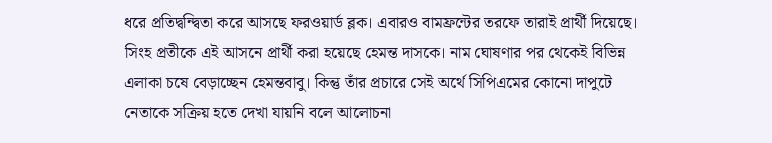ধরে প্রতিদ্বন্দ্বিতা করে আসছে ফরওয়ার্ড ব্লক। এবারও বামফ্রন্টের তরফে তারাই প্রার্থী দিয়েছে। সিংহ প্রতীকে এই আসনে প্রার্থী করা হয়েছে হেমন্ত দাসকে। নাম ঘোষণার পর থেকেই বিভিন্ন এলাকা চষে বেড়াচ্ছেন হেমন্তবাবু। কিন্তু তাঁর প্রচারে সেই অর্থে সিপিএমের কোনো দাপুটে নেতাকে সক্রিয় হতে দেখা যায়নি বলে আলোচনা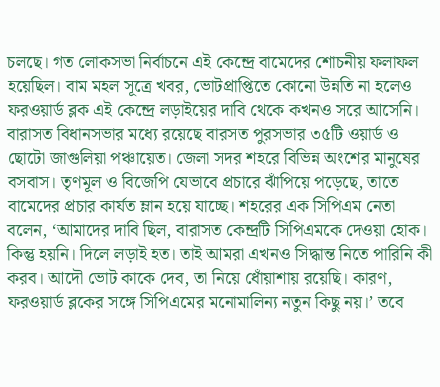চলছে। গত লোকসভা নির্বাচনে এই কেন্দ্রে বামেদের শোচনীয় ফলাফল হয়েছিল। বাম মহল সূত্রে খবর, ভোটপ্রাপ্তিতে কোনো উন্নতি না হলেও ফরওয়ার্ড ব্লক এই কেন্দ্রে লড়াইয়ের দাবি থেকে কখনও সরে আসেনি। বারাসত বিধানসভার মধ্যে রয়েছে বারসত পুরসভার ৩৫টি ওয়ার্ড ও ছোটো জাগুলিয়া পঞ্চায়েত। জেলা সদর শহরে বিভিন্ন অংশের মানুষের বসবাস। তৃণমূল ও বিজেপি যেভাবে প্রচারে ঝাঁপিয়ে পড়েছে, তাতে বামেদের প্রচার কার্যত ম্লান হয়ে যাচ্ছে। শহরের এক সিপিএম নেতা বলেন, ‘আমাদের দাবি ছিল, বারাসত কেন্দ্রটি সিপিএমকে দেওয়া হোক। কিন্তু হয়নি। দিলে লড়াই হত। তাই আমরা এখনও সিদ্ধান্ত নিতে পারিনি কী করব। আদৌ ভোট কাকে দেব, তা নিয়ে ধোঁয়াশায় রয়েছি। কারণ, ফরওয়ার্ড ব্লকের সঙ্গে সিপিএমের মনোমালিন্য নতুন কিছু নয়।’ তবে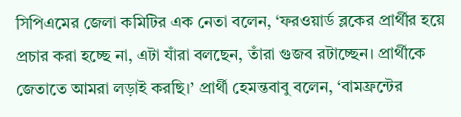সিপিএমের জেলা কমিটির এক নেতা বলেন, ‘ফরওয়ার্ড ব্লকের প্রার্থীর হয়ে প্রচার করা হচ্ছে না, এটা যাঁরা বলছেন, তাঁরা গুজব রটাচ্ছেন। প্রার্থীকে জেতাতে আমরা লড়াই করছি।’ প্রার্থী হেমন্তবাবু বলেন, ‘বামফ্রন্টের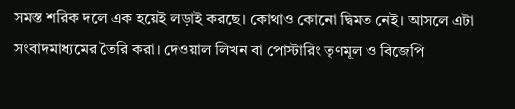সমস্ত শরিক দলে এক হয়েই লড়াই করছে। কোথাও কোনো দ্বিমত নেই। আসলে এটা সংবাদমাধ্যমের তৈরি করা। দেওয়াল লিখন বা পোস্টারিং তৃণমূল ও বিজেপি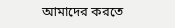আমাদের করতে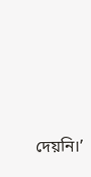দেয়নি।’